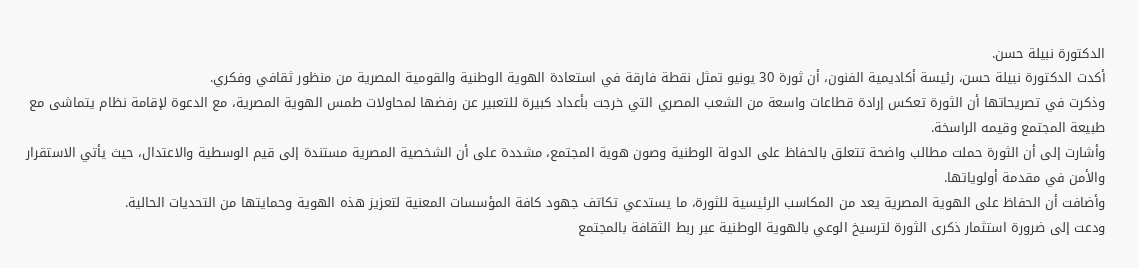الدكتورة نبيلة حسن.
أكدت الدكتورة نبيلة حسن، رئيسة أكاديمية الفنون، أن ثورة 30 يونيو تمثل نقطة فارقة في استعادة الهوية الوطنية والقومية المصرية من منظور ثقافي وفكري.
وذكرت في تصريحاتها أن الثورة تعكس إرادة قطاعات واسعة من الشعب المصري التي خرجت بأعداد كبيرة للتعبير عن رفضها لمحاولات طمس الهوية المصرية، مع الدعوة لإقامة نظام يتماشى مع طبيعة المجتمع وقيمه الراسخة.
وأشارت إلى أن الثورة حملت مطالب واضحة تتعلق بالحفاظ على الدولة الوطنية وصون هوية المجتمع، مشددة على أن الشخصية المصرية مستندة إلى قيم الوسطية والاعتدال، حيث يأتي الاستقرار والأمن في مقدمة أولوياتها.
وأضافت أن الحفاظ على الهوية المصرية يعد من المكاسب الرئيسية للثورة، ما يستدعي تكاتف جهود كافة المؤسسات المعنية لتعزيز هذه الهوية وحمايتها من التحديات الحالية.
ودعت إلى ضرورة استثمار ذكرى الثورة لترسيخ الوعي بالهوية الوطنية عبر ربط الثقافة بالمجتمع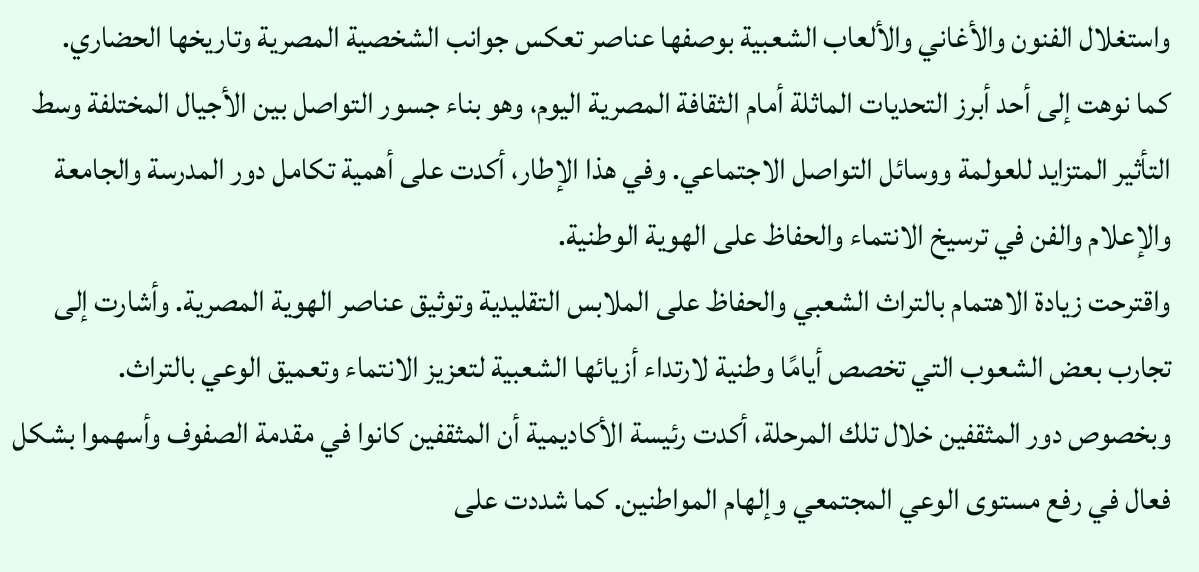واستغلال الفنون والأغاني والألعاب الشعبية بوصفها عناصر تعكس جوانب الشخصية المصرية وتاريخها الحضاري.
كما نوهت إلى أحد أبرز التحديات الماثلة أمام الثقافة المصرية اليوم، وهو بناء جسور التواصل بين الأجيال المختلفة وسط التأثير المتزايد للعولمة ووسائل التواصل الاجتماعي. وفي هذا الإطار، أكدت على أهمية تكامل دور المدرسة والجامعة والإعلام والفن في ترسيخ الانتماء والحفاظ على الهوية الوطنية.
واقترحت زيادة الاهتمام بالتراث الشعبي والحفاظ على الملابس التقليدية وتوثيق عناصر الهوية المصرية. وأشارت إلى تجارب بعض الشعوب التي تخصص أيامًا وطنية لارتداء أزيائها الشعبية لتعزيز الانتماء وتعميق الوعي بالتراث.
وبخصوص دور المثقفين خلال تلك المرحلة، أكدت رئيسة الأكاديمية أن المثقفين كانوا في مقدمة الصفوف وأسهموا بشكل فعال في رفع مستوى الوعي المجتمعي وإلهام المواطنين. كما شددت على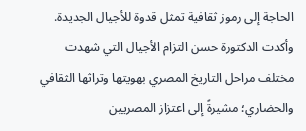الحاجة إلى رموز ثقافية تمثل قدوة للأجيال الجديدة.
وأكدت الدكتورة حسن التزام الأجيال التي شهدت مختلف مراحل التاريخ المصري بهويتها وتراثها الثقافي والحضاري؛ مشيرةً إلى اعتزاز المصريين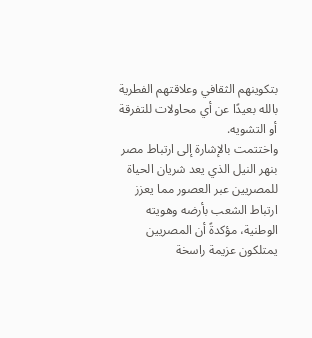بتكوينهم الثقافي وعلاقتهم الفطرية بالله بعيدًا عن أي محاولات للتفرقة أو التشويه.
واختتمت بالإشارة إلى ارتباط مصر بنهر النيل الذي يعد شريان الحياة للمصريين عبر العصور مما يعزز ارتباط الشعب بأرضه وهويته الوطنية، مؤكدةً أن المصريين يمتلكون عزيمة راسخة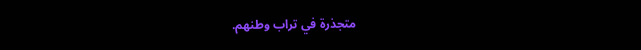متجذرة في تراب وطنهم.